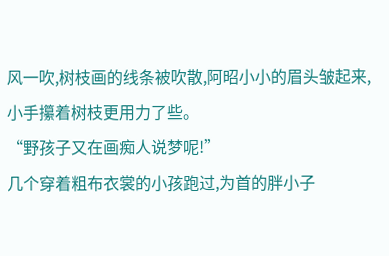风一吹,树枝画的线条被吹散,阿昭小小的眉头皱起来,小手攥着树枝更用力了些。
“野孩子又在画痴人说梦呢!”
几个穿着粗布衣裳的小孩跑过,为首的胖小子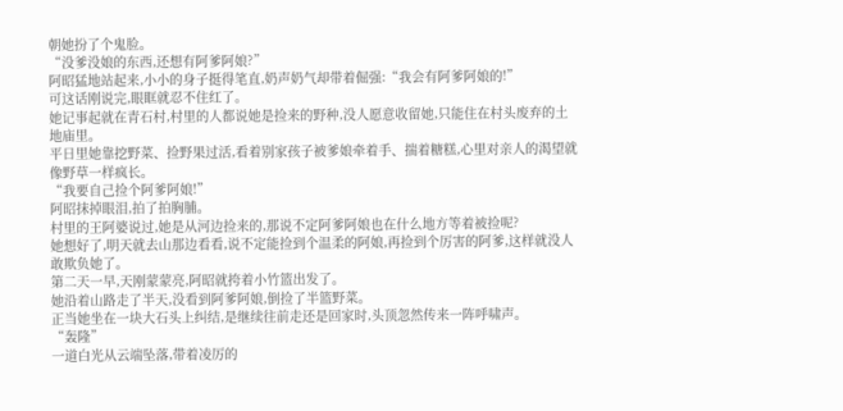朝她扮了个鬼脸。
“没爹没娘的东西,还想有阿爹阿娘?”
阿昭猛地站起来,小小的身子挺得笔直,奶声奶气却带着倔强:“我会有阿爹阿娘的!”
可这话刚说完,眼眶就忍不住红了。
她记事起就在青石村,村里的人都说她是捡来的野种,没人愿意收留她,只能住在村头废弃的土地庙里。
平日里她靠挖野菜、捡野果过活,看着别家孩子被爹娘牵着手、揣着糖糕,心里对亲人的渴望就像野草一样疯长。
“我要自己捡个阿爹阿娘!”
阿昭抹掉眼泪,拍了拍胸脯。
村里的王阿婆说过,她是从河边捡来的,那说不定阿爹阿娘也在什么地方等着被捡呢?
她想好了,明天就去山那边看看,说不定能捡到个温柔的阿娘,再捡到个厉害的阿爹,这样就没人敢欺负她了。
第二天一早,天刚蒙蒙亮,阿昭就挎着小竹篮出发了。
她沿着山路走了半天,没看到阿爹阿娘,倒捡了半篮野菜。
正当她坐在一块大石头上纠结,是继续往前走还是回家时,头顶忽然传来一阵呼啸声。
“轰隆”
一道白光从云端坠落,带着凌厉的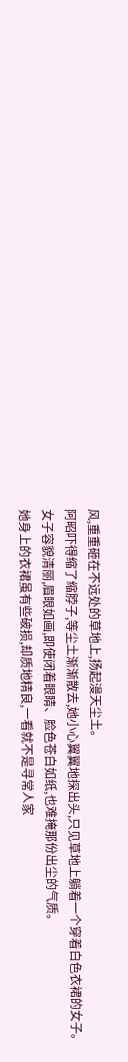风,重重砸在不远处的草地上,扬起漫天尘土。
阿昭吓得缩了缩脖子,等尘土渐渐散去,她小心翼翼地探出头,只见草地上躺着一个穿着白色衣裙的女子。
女子容貌清丽,眉眼如画,即使闭着眼睛、脸色苍白如纸,也难掩那份出尘的气质。
她身上的衣裙虽有些破损,却质地精良,一看就不是寻常人家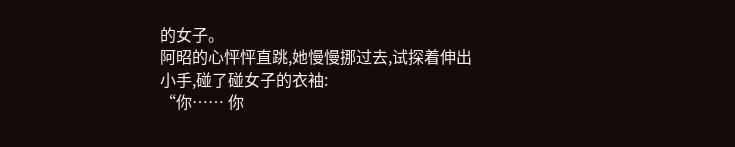的女子。
阿昭的心怦怦直跳,她慢慢挪过去,试探着伸出小手,碰了碰女子的衣袖:
“你…… 你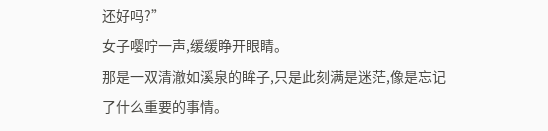还好吗?”
女子嘤咛一声,缓缓睁开眼睛。
那是一双清澈如溪泉的眸子,只是此刻满是迷茫,像是忘记了什么重要的事情。